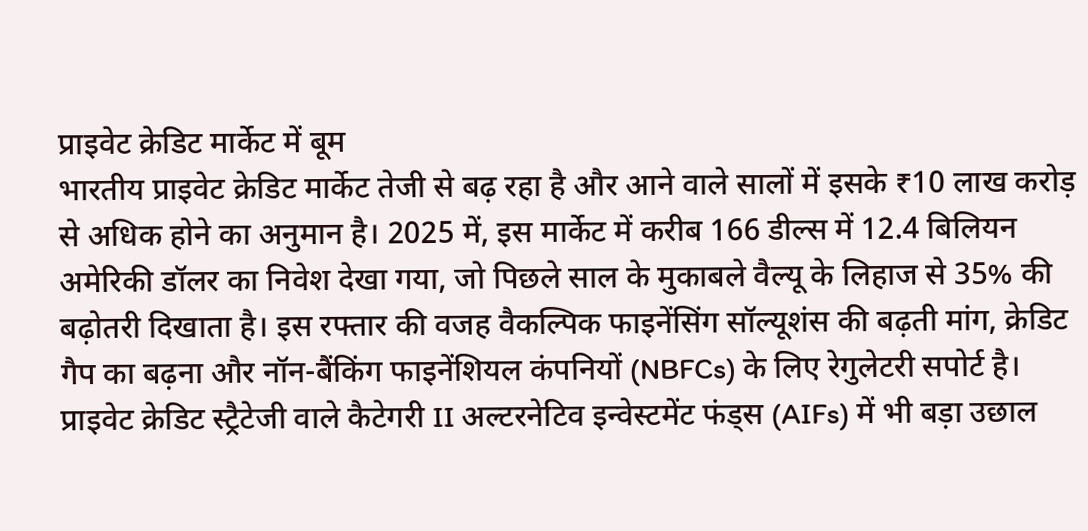प्राइवेट क्रेडिट मार्केट में बूम
भारतीय प्राइवेट क्रेडिट मार्केट तेजी से बढ़ रहा है और आने वाले सालों में इसके ₹10 लाख करोड़ से अधिक होने का अनुमान है। 2025 में, इस मार्केट में करीब 166 डील्स में 12.4 बिलियन अमेरिकी डॉलर का निवेश देखा गया, जो पिछले साल के मुकाबले वैल्यू के लिहाज से 35% की बढ़ोतरी दिखाता है। इस रफ्तार की वजह वैकल्पिक फाइनेंसिंग सॉल्यूशंस की बढ़ती मांग, क्रेडिट गैप का बढ़ना और नॉन-बैंकिंग फाइनेंशियल कंपनियों (NBFCs) के लिए रेगुलेटरी सपोर्ट है। प्राइवेट क्रेडिट स्ट्रैटेजी वाले कैटेगरी II अल्टरनेटिव इन्वेस्टमेंट फंड्स (AIFs) में भी बड़ा उछाल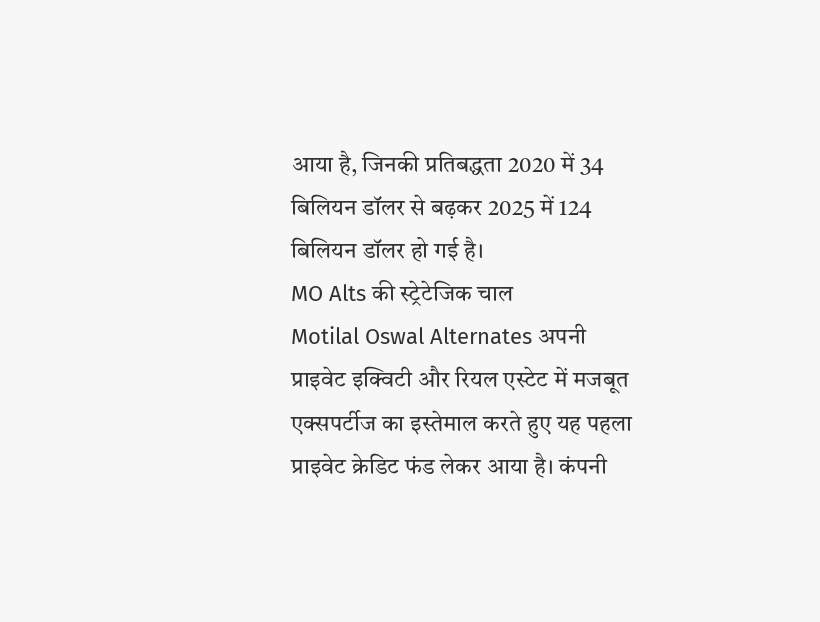आया है, जिनकी प्रतिबद्धता 2020 में 34 बिलियन डॉलर से बढ़कर 2025 में 124 बिलियन डॉलर हो गई है।
MO Alts की स्ट्रेटेजिक चाल
Motilal Oswal Alternates अपनी प्राइवेट इक्विटी और रियल एस्टेट में मजबूत एक्सपर्टीज का इस्तेमाल करते हुए यह पहला प्राइवेट क्रेडिट फंड लेकर आया है। कंपनी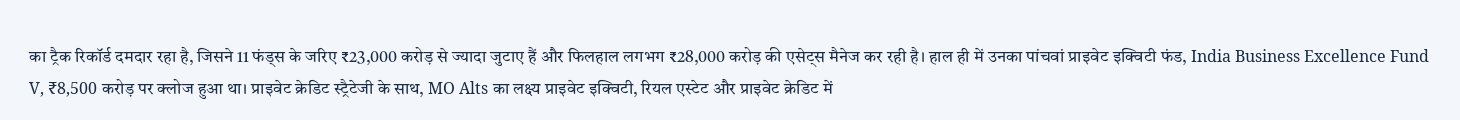का ट्रैक रिकॉर्ड दमदार रहा है, जिसने 11 फंड्स के जरिए ₹23,000 करोड़ से ज्यादा जुटाए हैं और फिलहाल लगभग ₹28,000 करोड़ की एसेट्स मैनेज कर रही है। हाल ही में उनका पांचवां प्राइवेट इक्विटी फंड, India Business Excellence Fund V, ₹8,500 करोड़ पर क्लोज हुआ था। प्राइवेट क्रेडिट स्ट्रैटेजी के साथ, MO Alts का लक्ष्य प्राइवेट इक्विटी, रियल एस्टेट और प्राइवेट क्रेडिट में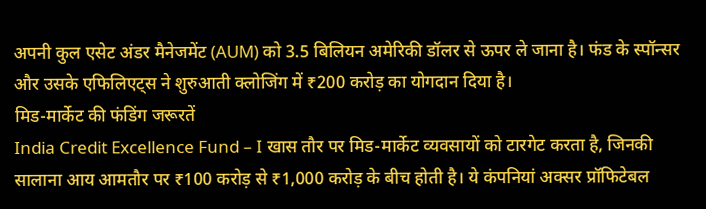अपनी कुल एसेट अंडर मैनेजमेंट (AUM) को 3.5 बिलियन अमेरिकी डॉलर से ऊपर ले जाना है। फंड के स्पॉन्सर और उसके एफिलिएट्स ने शुरुआती क्लोजिंग में ₹200 करोड़ का योगदान दिया है।
मिड-मार्केट की फंडिंग जरूरतें
India Credit Excellence Fund – I खास तौर पर मिड-मार्केट व्यवसायों को टारगेट करता है, जिनकी सालाना आय आमतौर पर ₹100 करोड़ से ₹1,000 करोड़ के बीच होती है। ये कंपनियां अक्सर प्रॉफिटेबल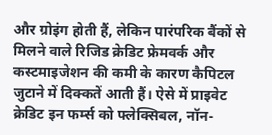और ग्रोइंग होती हैं, लेकिन पारंपरिक बैंकों से मिलने वाले रिजिड क्रेडिट फ्रेमवर्क और कस्टमाइजेशन की कमी के कारण कैपिटल जुटाने में दिक्कतें आती हैं। ऐसे में प्राइवेट क्रेडिट इन फर्म्स को फ्लेक्सिबल, नॉन-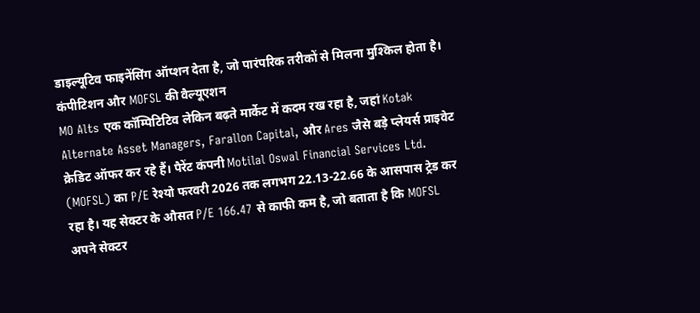डाइल्यूटिव फाइनेंसिंग ऑप्शन देता है, जो पारंपरिक तरीकों से मिलना मुश्किल होता है।
कंपीटिशन और MOFSL की वैल्यूएशन
MO Alts एक कॉम्पिटिटिव लेकिन बढ़ते मार्केट में कदम रख रहा है, जहां Kotak Alternate Asset Managers, Farallon Capital, और Ares जैसे बड़े प्लेयर्स प्राइवेट क्रेडिट ऑफर कर रहे हैं। पैरेंट कंपनी Motilal Oswal Financial Services Ltd. (MOFSL) का P/E रेश्यो फरवरी 2026 तक लगभग 22.13-22.66 के आसपास ट्रेड कर रहा है। यह सेक्टर के औसत P/E 166.47 से काफी कम है, जो बताता है कि MOFSL अपने सेक्टर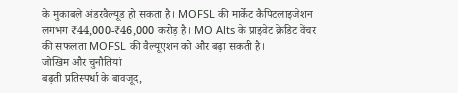के मुकाबले अंडरवैल्यूड हो सकता है। MOFSL की मार्केट कैपिटलाइजेशन लगभग ₹44,000-₹46,000 करोड़ है। MO Alts के प्राइवेट क्रेडिट वेंचर की सफलता MOFSL की वैल्यूएशन को और बढ़ा सकती है।
जोखिम और चुनौतियां
बढ़ती प्रतिस्पर्धा के बावजूद,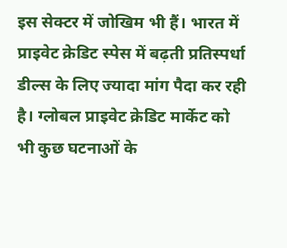इस सेक्टर में जोखिम भी हैं। भारत में प्राइवेट क्रेडिट स्पेस में बढ़ती प्रतिस्पर्धा डील्स के लिए ज्यादा मांग पैदा कर रही है। ग्लोबल प्राइवेट क्रेडिट मार्केट को भी कुछ घटनाओं के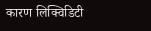कारण लिक्विडिटी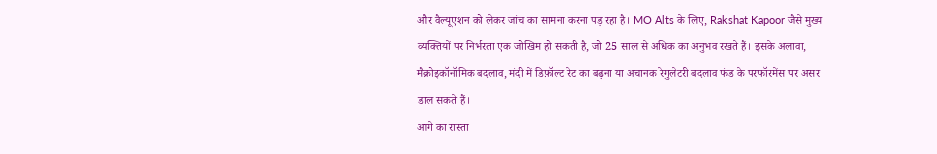और वैल्यूएशन को लेकर जांच का सामना करना पड़ रहा है। MO Alts के लिए, Rakshat Kapoor जैसे मुख्य व्यक्तियों पर निर्भरता एक जोखिम हो सकती है, जो 25 साल से अधिक का अनुभव रखते हैं। इसके अलावा, मैक्रोइकॉनॉमिक बदलाव, मंदी में डिफ़ॉल्ट रेट का बढ़ना या अचानक रेगुलेटरी बदलाव फंड के परफॉरमेंस पर असर डाल सकते हैं।
आगे का रास्ता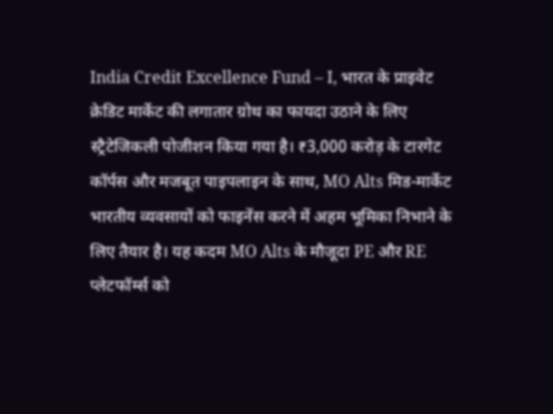India Credit Excellence Fund – I, भारत के प्राइवेट क्रेडिट मार्केट की लगातार ग्रोथ का फायदा उठाने के लिए स्ट्रैटेजिकली पोजीशन किया गया है। ₹3,000 करोड़ के टारगेट कॉर्पस और मजबूत पाइपलाइन के साथ, MO Alts मिड-मार्केट भारतीय व्यवसायों को फाइनेंस करने में अहम भूमिका निभाने के लिए तैयार है। यह कदम MO Alts के मौजूदा PE और RE प्लेटफॉर्म्स को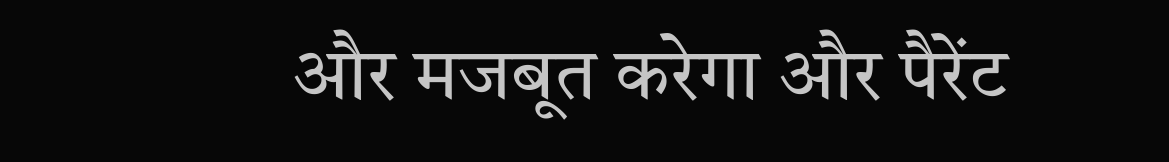और मजबूत करेगा और पैरेंट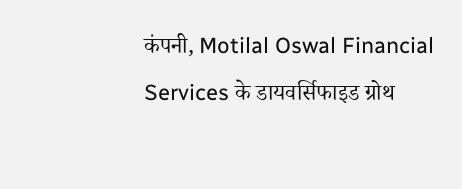कंपनी, Motilal Oswal Financial Services के डायवर्सिफाइड ग्रोथ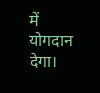में योगदान देगा।